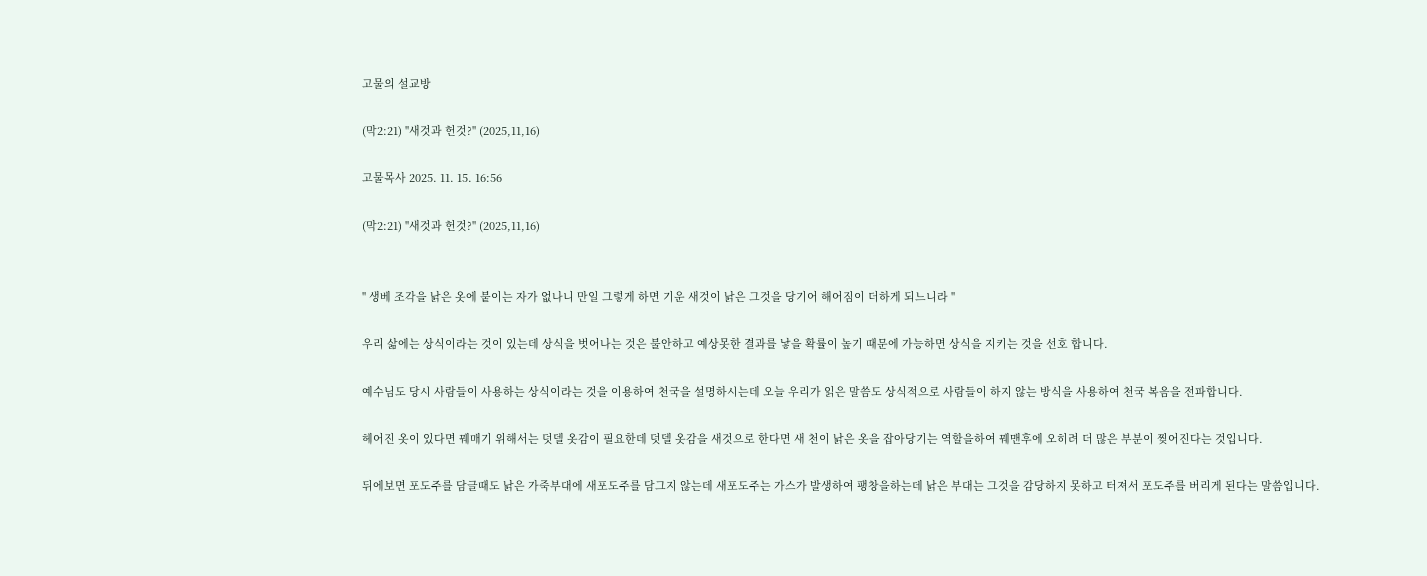고물의 설교방

(막2:21) "새것과 헌것?" (2025,11,16)

고물목사 2025. 11. 15. 16:56

(막2:21) "새것과 헌것?" (2025,11,16)


" 생베 조각을 낡은 옷에 붙이는 자가 없나니 만일 그렇게 하면 기운 새것이 낡은 그것을 당기어 해어짐이 더하게 되느니라 "

우리 삶에는 상식이라는 것이 있는데 상식을 벗어나는 것은 불안하고 예상못한 결과를 낳을 확률이 높기 때문에 가능하면 상식을 지키는 것을 선호 합니다.

예수님도 당시 사람들이 사용하는 상식이라는 것을 이용하여 천국을 설명하시는데 오늘 우리가 읽은 말씀도 상식적으로 사람들이 하지 않는 방식을 사용하여 천국 복음을 전파합니다.

헤어진 옷이 있다면 꿰매기 위해서는 덧델 옷감이 필요한데 덧델 옷감을 새것으로 한다면 새 천이 낡은 옷을 잡아당기는 역할을하여 꿰맨후에 오히려 더 많은 부분이 찢어진다는 것입니다.

뒤에보면 포도주를 담글때도 낡은 가죽부대에 새포도주를 담그지 않는데 새포도주는 가스가 발생하여 팽창을하는데 낡은 부대는 그것을 감당하지 못하고 터져서 포도주를 버리게 된다는 말씀입니다.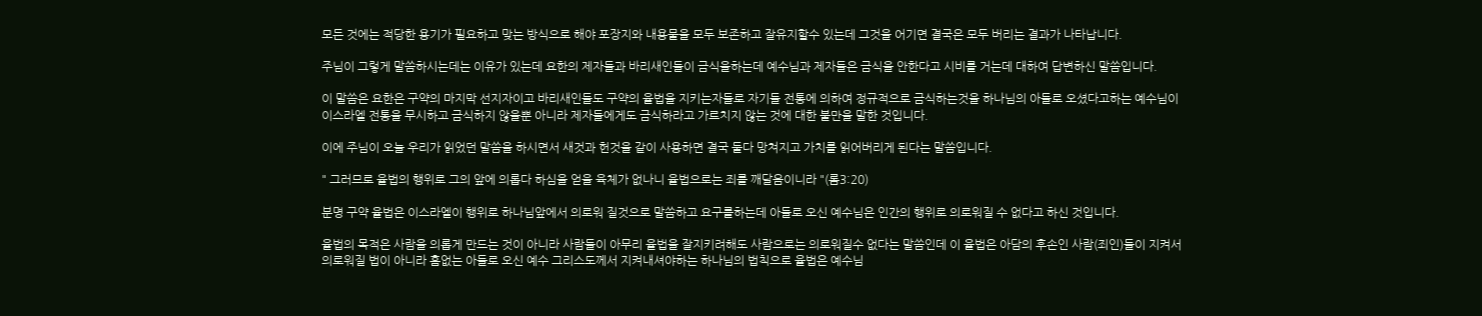모든 것에는 적당한 용기가 필요하고 맞는 방식으로 해야 포장지와 내용물을 모두 보존하고 잘유지할수 있는데 그것을 어기면 결국은 모두 버리는 결과가 나타납니다.

주님이 그렇게 말씀하시는데는 이유가 있는데 요한의 제자들과 바리새인들이 금식을하는데 예수님과 제자들은 금식을 안한다고 시비를 거는데 대하여 답변하신 말씀입니다.

이 말씀은 요한은 구약의 마지막 선지자이고 바리새인들도 구약의 율법을 지키는자들로 자기들 전통에 의하여 정규적으로 금식하는것을 하나님의 아들로 오셨다고하는 예수님이 이스라엘 전통을 무시하고 금식하지 않을뿐 아니라 제자들에게도 금식하라고 가르치지 않는 것에 대한 불만을 말한 것입니다.

이에 주님이 오늘 우리가 읽었던 말씀을 하시면서 새것과 헌것을 같이 사용하면 결국 둘다 망쳐지고 가치를 읽어버리게 된다는 말씀입니다.

" 그러므로 율법의 행위로 그의 앞에 의롭다 하심을 얻을 육체가 없나니 율법으로는 죄를 깨달음이니라 "(롬3:20)

분명 구약 율법은 이스라엘이 행위로 하나님앞에서 의로워 질것으로 말씀하고 요구를하는데 아들로 오신 예수님은 인간의 행위로 의로워질 수 없다고 하신 것입니다.

율법의 목적은 사람을 의롭게 만드는 것이 아니라 사람들이 아무리 율법을 잘지키려해도 사람으로는 의로워질수 없다는 말씀인데 이 율법은 아담의 후손인 사람(죄인)들이 지켜서 의로워질 법이 아니라 흠없는 아들로 오신 예수 그리스도께서 지켜내셔야하는 하나님의 법칙으로 율법은 예수님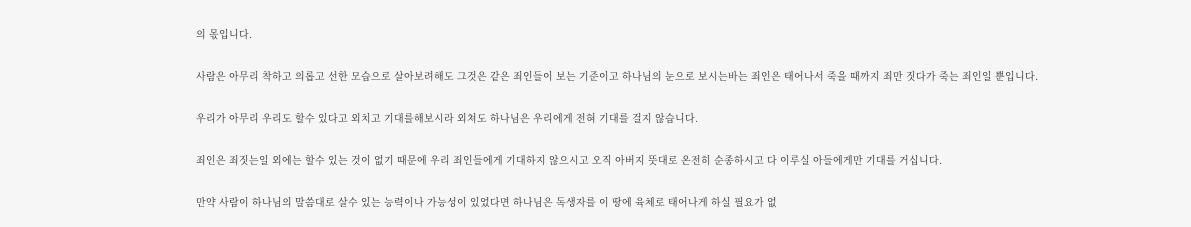의 몫입니다.

사람은 아무리 착하고 의롭고 선한 모습으로 살아보려해도 그것은 같은 죄인들이 보는 기준이고 하나님의 눈으로 보시는바는 죄인은 태어나서 죽을 때까지 죄만 짓다가 죽는 죄인일 뿐입니다.

우리가 아무리 우리도 할수 있다고 외치고 기대를해보시라 외쳐도 하나님은 우리에게 전혀 기대를 걸지 않습니다.

죄인은 죄짓는일 외에는 할수 있는 것이 없기 때문에 우리 죄인들에게 기대하지 않으시고 오직 아버지 뜻대로 온전히 순종하시고 다 이루실 아들에게만 기대를 거십니다.

만약 사람이 하나님의 말씀대로 살수 있는 능력이나 가능성이 있었다면 하나님은 독생자를 이 땅에 육체로 태어나게 하실 필요가 없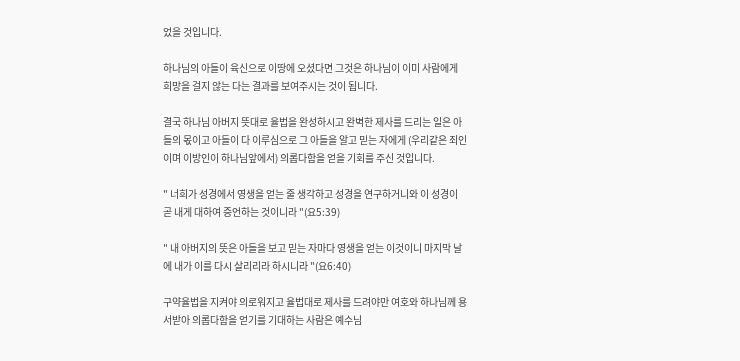었을 것입니다.

하나님의 아들이 육신으로 이땅에 오셨다면 그것은 하나님이 이미 사람에게 희망을 걸지 않는 다는 결과를 보여주시는 것이 됩니다.

결국 하나님 아버지 뜻대로 율법을 완성하시고 완벽한 제사를 드리는 일은 아들의 몫이고 아들이 다 이루심으로 그 아들을 알고 믿는 자에게 (우리같은 죄인이며 이방인이 하나님앞에서) 의롭다함을 얻을 기회를 주신 것입니다.

" 너희가 성경에서 영생을 얻는 줄 생각하고 성경을 연구하거니와 이 성경이 곧 내게 대하여 증언하는 것이니라 "(요5:39)

" 내 아버지의 뜻은 아들을 보고 믿는 자마다 영생을 얻는 이것이니 마지막 날에 내가 이를 다시 살리리라 하시니라 "(요6:40)

구약율법을 지켜야 의로워지고 율법대로 제사를 드려야만 여호와 하나님께 용서받아 의롭다함을 얻기를 기대하는 사람은 예수님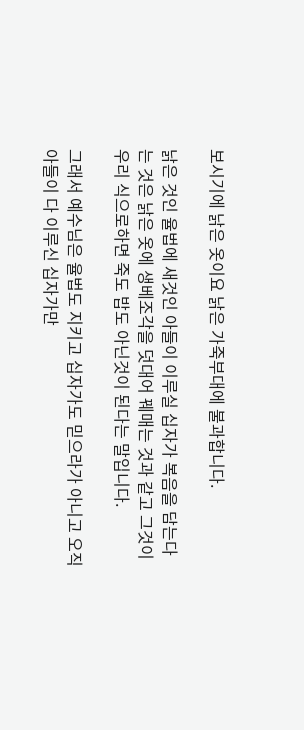보시기에 낡은 옷이요 낡은 가죽부대에 불과합니다.

낡은 것인 율법에 새것인 아들이 이루실 십자가 복음을 담는다는 것은 낡은 옷에 생베조각을 덧대어 꿰매는 것과 같고 그것이 우리 식으로하면 죽도 밥도 아닌것이 된다는 말입니다.

그래서 예수님은 율법도 지키고 십자가도 믿으라가 아니고 오직 아들이 다 이루신 십자가만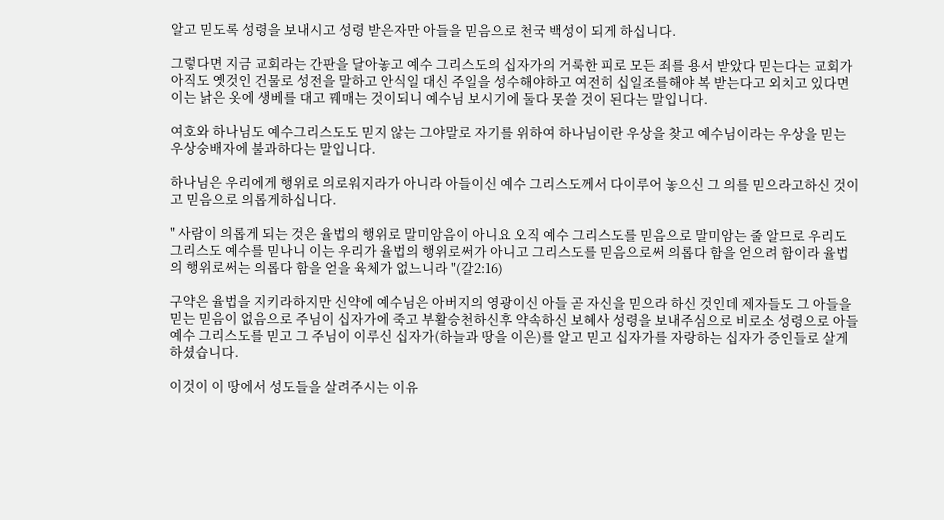알고 믿도록 성령을 보내시고 성령 받은자만 아들을 믿음으로 천국 백성이 되게 하십니다.

그렇다면 지금 교회라는 간판을 달아놓고 예수 그리스도의 십자가의 거룩한 피로 모든 죄를 용서 받았다 믿는다는 교회가 아직도 옛것인 건물로 성전을 말하고 안식일 대신 주일을 성수해야하고 여전히 십일조를해야 복 받는다고 외치고 있다면 이는 낡은 옷에 생베를 대고 꿰매는 것이되니 예수님 보시기에 둘다 못쓸 것이 된다는 말입니다.

여호와 하나님도 예수그리스도도 믿지 않는 그야말로 자기를 위하여 하나님이란 우상을 찾고 예수님이라는 우상을 믿는 우상숭배자에 불과하다는 말입니다.

하나님은 우리에게 행위로 의로워지라가 아니라 아들이신 예수 그리스도께서 다이루어 놓으신 그 의를 믿으라고하신 것이고 믿음으로 의롭게하십니다.

" 사람이 의롭게 되는 것은 율법의 행위로 말미암음이 아니요 오직 예수 그리스도를 믿음으로 말미암는 줄 알므로 우리도 그리스도 예수를 믿나니 이는 우리가 율법의 행위로써가 아니고 그리스도를 믿음으로써 의롭다 함을 얻으려 함이라 율법의 행위로써는 의롭다 함을 얻을 육체가 없느니라 "(갈2:16)

구약은 율법을 지키라하지만 신약에 예수님은 아버지의 영광이신 아들 곧 자신을 믿으라 하신 것인데 제자들도 그 아들을 믿는 믿음이 없음으로 주님이 십자가에 죽고 부활승천하신후 약속하신 보혜사 성령을 보내주심으로 비로소 성령으로 아들예수 그리스도를 믿고 그 주님이 이루신 십자가(하늘과 땅을 이은)를 알고 믿고 십자가를 자랑하는 십자가 증인들로 살게 하셨습니다.

이것이 이 땅에서 성도들을 살려주시는 이유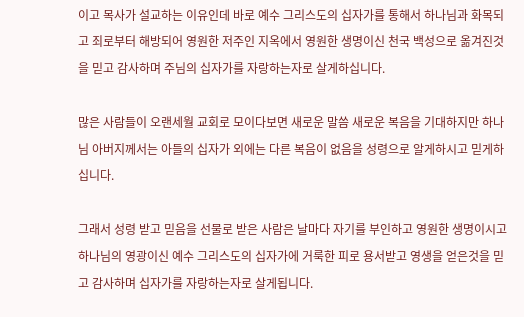이고 목사가 설교하는 이유인데 바로 예수 그리스도의 십자가를 통해서 하나님과 화목되고 죄로부터 해방되어 영원한 저주인 지옥에서 영원한 생명이신 천국 백성으로 옮겨진것을 믿고 감사하며 주님의 십자가를 자랑하는자로 살게하십니다.

많은 사람들이 오랜세월 교회로 모이다보면 새로운 말씀 새로운 복음을 기대하지만 하나님 아버지께서는 아들의 십자가 외에는 다른 복음이 없음을 성령으로 알게하시고 믿게하십니다.

그래서 성령 받고 믿음을 선물로 받은 사람은 날마다 자기를 부인하고 영원한 생명이시고 하나님의 영광이신 예수 그리스도의 십자가에 거룩한 피로 용서받고 영생을 얻은것을 믿고 감사하며 십자가를 자랑하는자로 살게됩니다.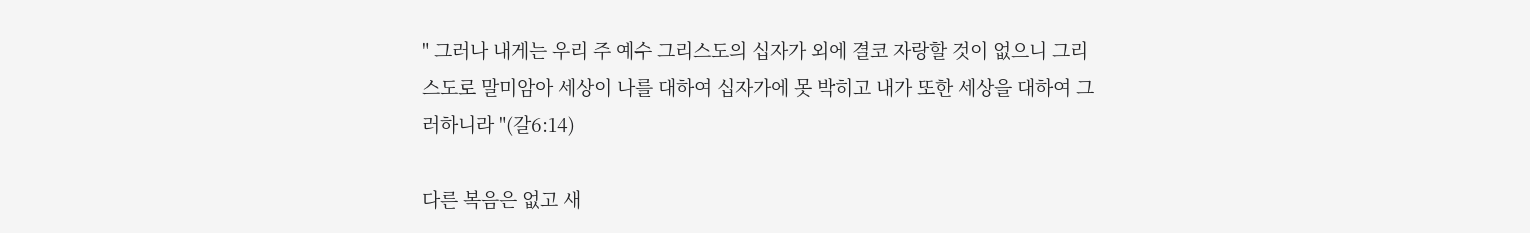" 그러나 내게는 우리 주 예수 그리스도의 십자가 외에 결코 자랑할 것이 없으니 그리스도로 말미암아 세상이 나를 대하여 십자가에 못 박히고 내가 또한 세상을 대하여 그러하니라 "(갈6:14)

다른 복음은 없고 새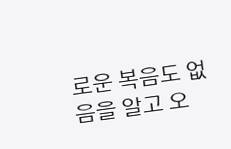로운 복음도 없음을 알고 오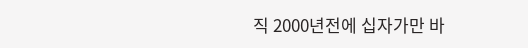직 2000년전에 십자가만 바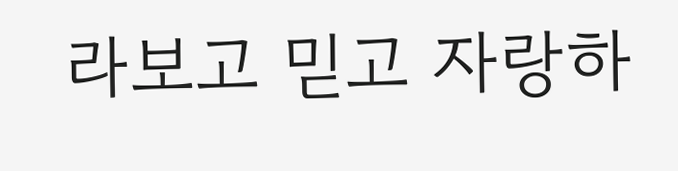라보고 믿고 자랑하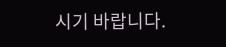시기 바랍니다.